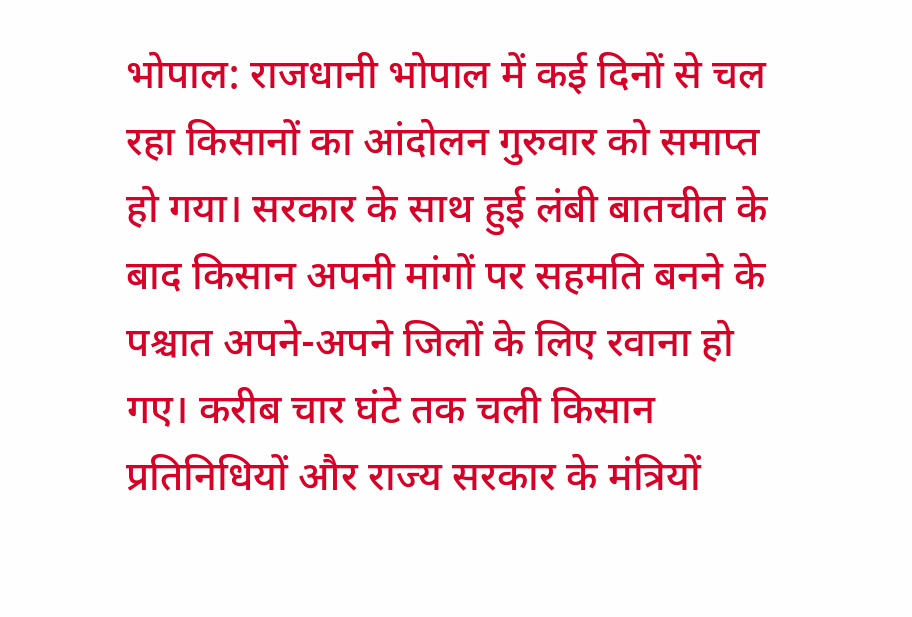भोपाल: राजधानी भोपाल में कई दिनों से चल रहा किसानों का आंदोलन गुरुवार को समाप्त हो गया। सरकार के साथ हुई लंबी बातचीत के बाद किसान अपनी मांगों पर सहमति बनने के पश्चात अपने-अपने जिलों के लिए रवाना हो गए। करीब चार घंटे तक चली किसान प्रतिनिधियों और राज्य सरकार के मंत्रियों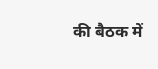की बैठक में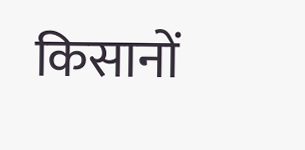किसानों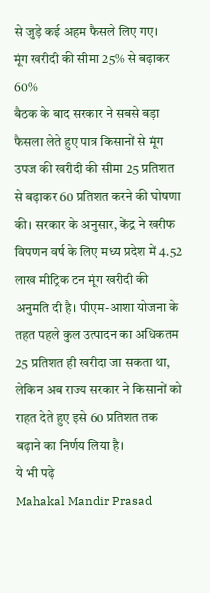से जुड़े कई अहम फैसले लिए गए।
मूंग खरीदी की सीमा 25% से बढ़ाकर 60%
बैठक के बाद सरकार ने सबसे बड़ा फैसला लेते हुए पात्र किसानों से मूंग उपज की खरीदी की सीमा 25 प्रतिशत से बढ़ाकर 60 प्रतिशत करने की घोषणा की। सरकार के अनुसार, केंद्र ने खरीफ विपणन वर्ष के लिए मध्य प्रदेश में 4.52 लाख मीट्रिक टन मूंग खरीदी की अनुमति दी है। पीएम-आशा योजना के तहत पहले कुल उत्पादन का अधिकतम 25 प्रतिशत ही खरीदा जा सकता था, लेकिन अब राज्य सरकार ने किसानों को राहत देते हुए इसे 60 प्रतिशत तक बढ़ाने का निर्णय लिया है।
ये भी पढ़े
Mahakal Mandir Prasad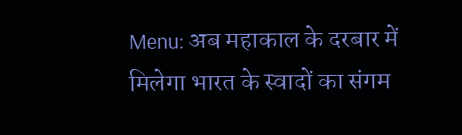Menu: अब महाकाल के दरबार में मिलेगा भारत के स्वादों का संगम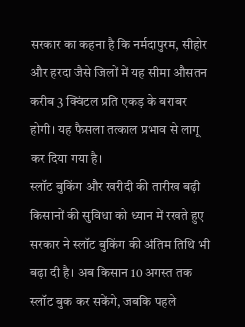सरकार का कहना है कि नर्मदापुरम, सीहोर और हरदा जैसे जिलों में यह सीमा औसतन करीब 3 क्विंटल प्रति एकड़ के बराबर होगी। यह फैसला तत्काल प्रभाव से लागू कर दिया गया है।
स्लॉट बुकिंग और खरीदी की तारीख बढ़ी
किसानों की सुविधा को ध्यान में रखते हुए सरकार ने स्लॉट बुकिंग की अंतिम तिथि भी बढ़ा दी है। अब किसान 10 अगस्त तक स्लॉट बुक कर सकेंगे, जबकि पहले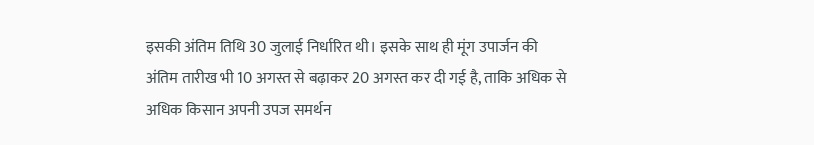इसकी अंतिम तिथि 30 जुलाई निर्धारित थी। इसके साथ ही मूंग उपार्जन की अंतिम तारीख भी 10 अगस्त से बढ़ाकर 20 अगस्त कर दी गई है, ताकि अधिक से अधिक किसान अपनी उपज समर्थन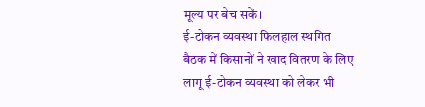मूल्य पर बेच सकें।
ई-टोकन व्यवस्था फिलहाल स्थगित
बैठक में किसानों ने खाद वितरण के लिए लागू ई-टोकन व्यवस्था को लेकर भी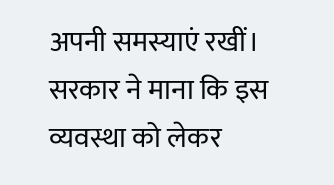अपनी समस्याएं रखीं। सरकार ने माना कि इस व्यवस्था को लेकर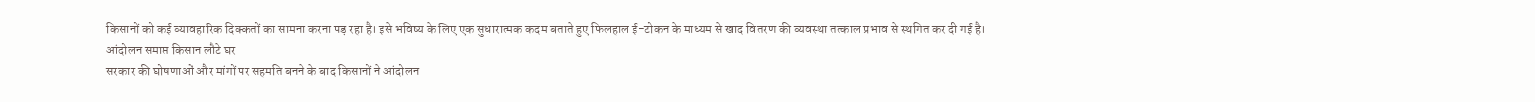किसानों को कई व्यावहारिक दिक्कतों का सामना करना पड़ रहा है। इसे भविष्य के लिए एक सुधारात्मक कदम बताते हुए फिलहाल ई-टोकन के माध्यम से खाद वितरण की व्यवस्था तत्काल प्रभाव से स्थगित कर दी गई है।
आंदोलन समाप्त किसान लौटे घर
सरकार की घोषणाओं और मांगों पर सहमति बनने के बाद किसानों ने आंदोलन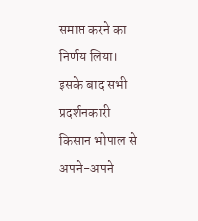समाप्त करने का निर्णय लिया। इसके बाद सभी प्रदर्शनकारी किसान भोपाल से अपने-अपने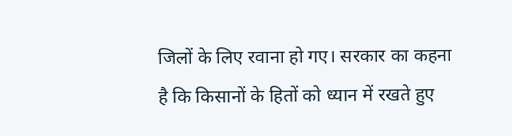जिलों के लिए रवाना हो गए। सरकार का कहना है कि किसानों के हितों को ध्यान में रखते हुए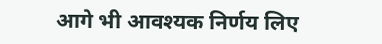आगे भी आवश्यक निर्णय लिए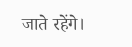जाते रहेंगे।